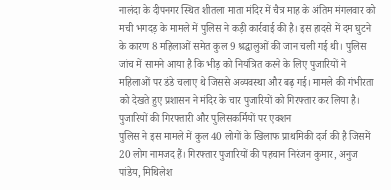नालंदा के दीपनगर स्थित शीतला माता मंदिर में चैत्र माह के अंतिम मंगलवार को मची भगदड़ के मामले में पुलिस ने कड़ी कार्रवाई की है। इस हादसे में दम घुटने के कारण 8 महिलाओं समेत कुल 9 श्रद्धालुओं की जान चली गई थी। पुलिस जांच में सामने आया है कि भीड़ को नियंत्रित करने के लिए पुजारियों ने महिलाओं पर डंडे चलाए थे जिससे अव्यवस्था और बढ़ गई। मामले की गंभीरता को देखते हुए प्रशासन ने मंदिर के चार पुजारियों को गिरफ्तार कर लिया है।
पुजारियों की गिरफ्तारी और पुलिसकर्मियों पर एक्शन
पुलिस ने इस मामले में कुल 40 लोगों के खिलाफ प्राथमिकी दर्ज की है जिसमें 20 लोग नामजद हैं। गिरफ्तार पुजारियों की पहचान निरंजन कुमार, अनुज पांडेय, मिथिलेश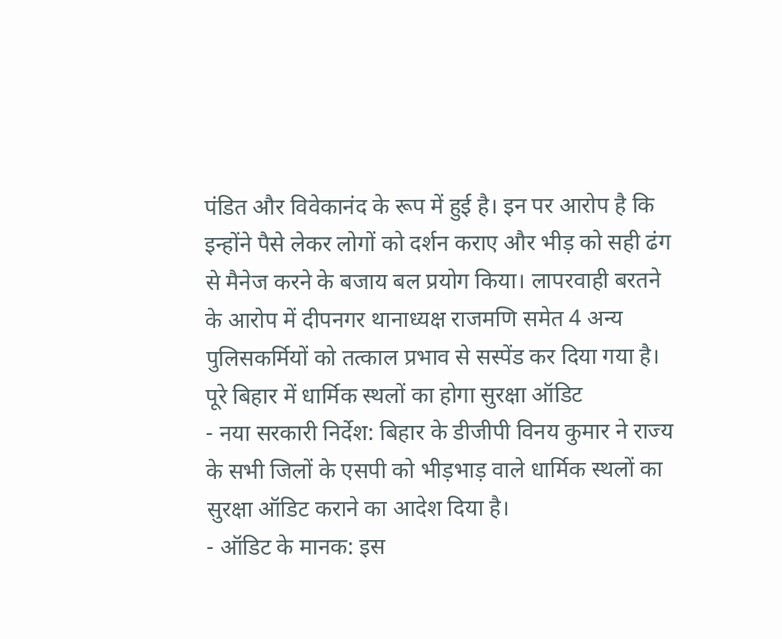पंडित और विवेकानंद के रूप में हुई है। इन पर आरोप है कि इन्होंने पैसे लेकर लोगों को दर्शन कराए और भीड़ को सही ढंग से मैनेज करने के बजाय बल प्रयोग किया। लापरवाही बरतने के आरोप में दीपनगर थानाध्यक्ष राजमणि समेत 4 अन्य पुलिसकर्मियों को तत्काल प्रभाव से सस्पेंड कर दिया गया है।
पूरे बिहार में धार्मिक स्थलों का होगा सुरक्षा ऑडिट
- नया सरकारी निर्देश: बिहार के डीजीपी विनय कुमार ने राज्य के सभी जिलों के एसपी को भीड़भाड़ वाले धार्मिक स्थलों का सुरक्षा ऑडिट कराने का आदेश दिया है।
- ऑडिट के मानक: इस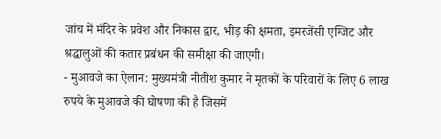जांच में मंदिर के प्रवेश और निकास द्वार, भीड़ की क्षमता, इमरजेंसी एग्जिट और श्रद्धालुओं की कतार प्रबंधन की समीक्षा की जाएगी।
- मुआवजे का ऐलान: मुख्यमंत्री नीतीश कुमार ने मृतकों के परिवारों के लिए 6 लाख रुपये के मुआवजे की घोषणा की है जिसमें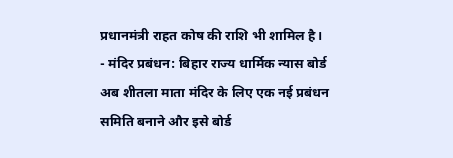प्रधानमंत्री राहत कोष की राशि भी शामिल है।
- मंदिर प्रबंधन: बिहार राज्य धार्मिक न्यास बोर्ड अब शीतला माता मंदिर के लिए एक नई प्रबंधन समिति बनाने और इसे बोर्ड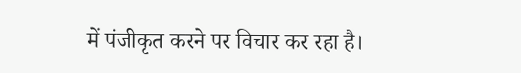में पंजीकृत करने पर विचार कर रहा है।